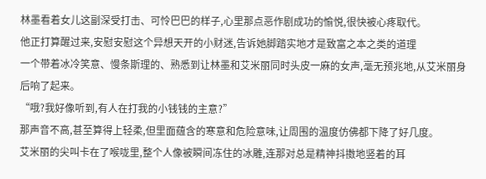林墨看着女儿这副深受打击、可怜巴巴的样子,心里那点恶作剧成功的愉悦,很快被心疼取代。
他正打算醒过来,安慰安慰这个异想天开的小财迷,告诉她脚踏实地才是致富之本之类的道理
一个带着冰冷笑意、慢条斯理的、熟悉到让林墨和艾米丽同时头皮一麻的女声,毫无预兆地,从艾米丽身后响了起来。
“哦?我好像听到,有人在打我的小钱钱的主意?”
那声音不高,甚至算得上轻柔,但里面蕴含的寒意和危险意味,让周围的温度仿佛都下降了好几度。
艾米丽的尖叫卡在了喉咙里,整个人像被瞬间冻住的冰雕,连那对总是精神抖擞地竖着的耳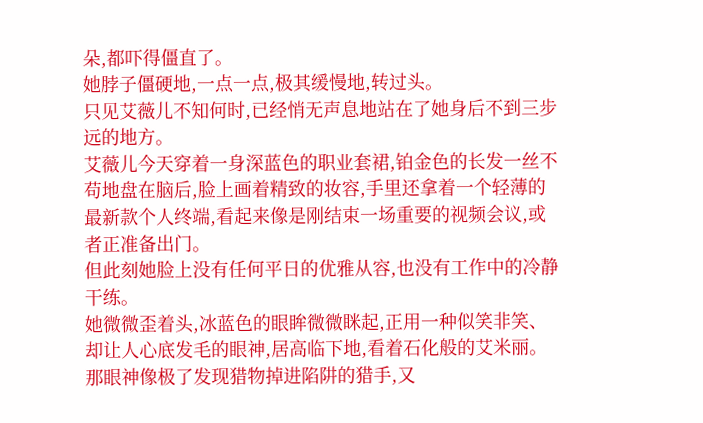朵,都吓得僵直了。
她脖子僵硬地,一点一点,极其缓慢地,转过头。
只见艾薇儿不知何时,已经悄无声息地站在了她身后不到三步远的地方。
艾薇儿今天穿着一身深蓝色的职业套裙,铂金色的长发一丝不苟地盘在脑后,脸上画着精致的妆容,手里还拿着一个轻薄的最新款个人终端,看起来像是刚结束一场重要的视频会议,或者正准备出门。
但此刻她脸上没有任何平日的优雅从容,也没有工作中的冷静干练。
她微微歪着头,冰蓝色的眼眸微微眯起,正用一种似笑非笑、却让人心底发毛的眼神,居高临下地,看着石化般的艾米丽。
那眼神像极了发现猎物掉进陷阱的猎手,又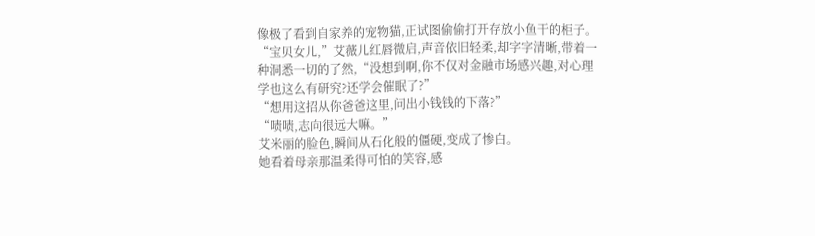像极了看到自家养的宠物猫,正试图偷偷打开存放小鱼干的柜子。
“宝贝女儿,”艾薇儿红唇微启,声音依旧轻柔,却字字清晰,带着一种洞悉一切的了然,“没想到啊,你不仅对金融市场感兴趣,对心理学也这么有研究?还学会催眠了?”
“想用这招从你爸爸这里,问出小钱钱的下落?”
“啧啧,志向很远大嘛。”
艾米丽的脸色,瞬间从石化般的僵硬,变成了惨白。
她看着母亲那温柔得可怕的笑容,感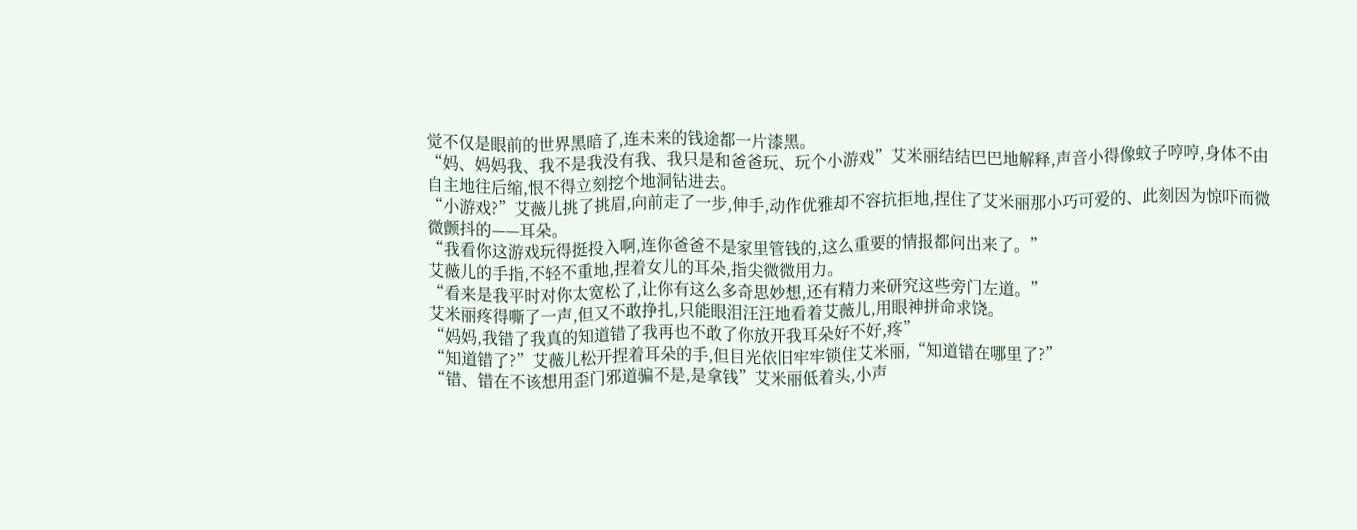觉不仅是眼前的世界黑暗了,连未来的钱途都一片漆黑。
“妈、妈妈我、我不是我没有我、我只是和爸爸玩、玩个小游戏”艾米丽结结巴巴地解释,声音小得像蚊子哼哼,身体不由自主地往后缩,恨不得立刻挖个地洞钻进去。
“小游戏?”艾薇儿挑了挑眉,向前走了一步,伸手,动作优雅却不容抗拒地,捏住了艾米丽那小巧可爱的、此刻因为惊吓而微微颤抖的——耳朵。
“我看你这游戏玩得挺投入啊,连你爸爸不是家里管钱的,这么重要的情报都问出来了。”
艾薇儿的手指,不轻不重地,捏着女儿的耳朵,指尖微微用力。
“看来是我平时对你太宽松了,让你有这么多奇思妙想,还有精力来研究这些旁门左道。”
艾米丽疼得嘶了一声,但又不敢挣扎,只能眼泪汪汪地看着艾薇儿,用眼神拼命求饶。
“妈妈,我错了我真的知道错了我再也不敢了你放开我耳朵好不好,疼”
“知道错了?”艾薇儿松开捏着耳朵的手,但目光依旧牢牢锁住艾米丽,“知道错在哪里了?”
“错、错在不该想用歪门邪道骗不是,是拿钱”艾米丽低着头,小声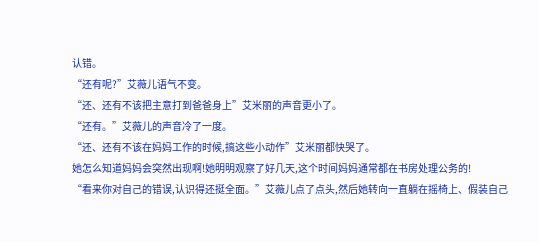认错。
“还有呢?”艾薇儿语气不变。
“还、还有不该把主意打到爸爸身上”艾米丽的声音更小了。
“还有。”艾薇儿的声音冷了一度。
“还、还有不该在妈妈工作的时候,搞这些小动作”艾米丽都快哭了。
她怎么知道妈妈会突然出现啊!她明明观察了好几天,这个时间妈妈通常都在书房处理公务的!
“看来你对自己的错误,认识得还挺全面。”艾薇儿点了点头,然后她转向一直躺在摇椅上、假装自己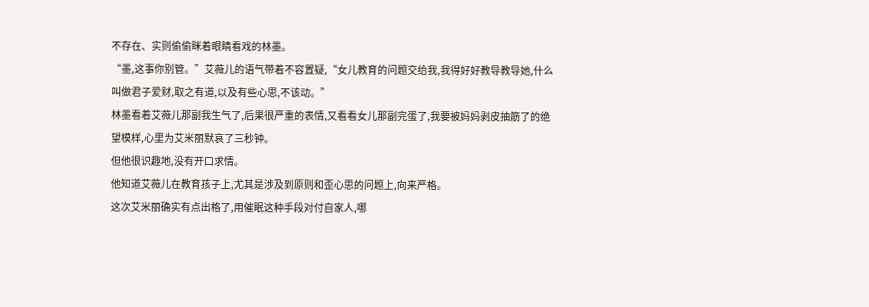不存在、实则偷偷眯着眼睛看戏的林墨。
“墨,这事你别管。”艾薇儿的语气带着不容置疑,“女儿教育的问题交给我,我得好好教导教导她,什么叫做君子爱财,取之有道,以及有些心思,不该动。”
林墨看着艾薇儿那副我生气了,后果很严重的表情,又看看女儿那副完蛋了,我要被妈妈剥皮抽筋了的绝望模样,心里为艾米丽默哀了三秒钟。
但他很识趣地,没有开口求情。
他知道艾薇儿在教育孩子上,尤其是涉及到原则和歪心思的问题上,向来严格。
这次艾米丽确实有点出格了,用催眠这种手段对付自家人,哪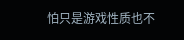怕只是游戏性质也不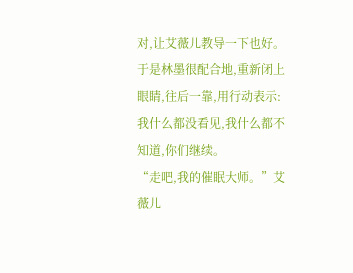对,让艾薇儿教导一下也好。
于是林墨很配合地,重新闭上眼睛,往后一靠,用行动表示:我什么都没看见,我什么都不知道,你们继续。
“走吧,我的催眠大师。”艾薇儿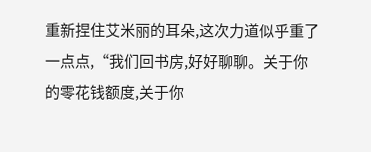重新捏住艾米丽的耳朵,这次力道似乎重了一点点,“我们回书房,好好聊聊。关于你的零花钱额度,关于你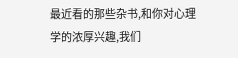最近看的那些杂书,和你对心理学的浓厚兴趣,我们